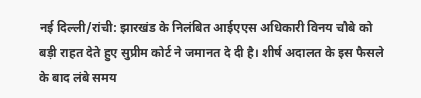नई दिल्ली/रांची: झारखंड के निलंबित आईएएस अधिकारी विनय चौबे को बड़ी राहत देते हुए सुप्रीम कोर्ट ने जमानत दे दी है। शीर्ष अदालत के इस फैसले के बाद लंबे समय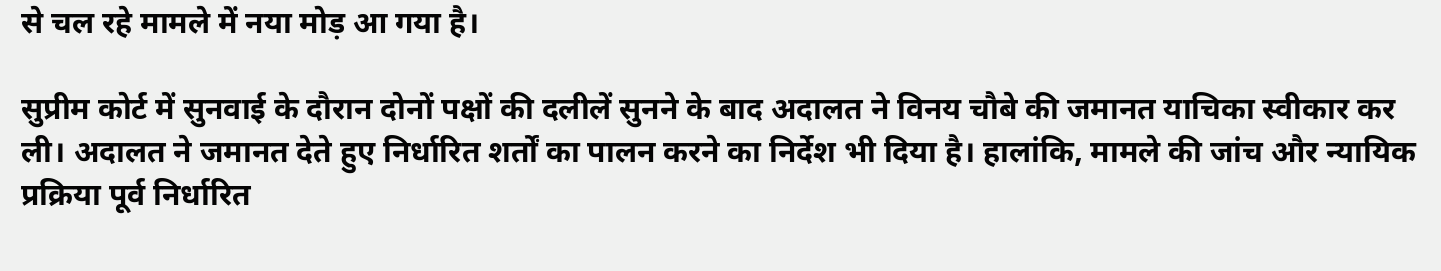से चल रहे मामले में नया मोड़ आ गया है।

सुप्रीम कोर्ट में सुनवाई के दौरान दोनों पक्षों की दलीलें सुनने के बाद अदालत ने विनय चौबे की जमानत याचिका स्वीकार कर ली। अदालत ने जमानत देते हुए निर्धारित शर्तों का पालन करने का निर्देश भी दिया है। हालांकि, मामले की जांच और न्यायिक प्रक्रिया पूर्व निर्धारित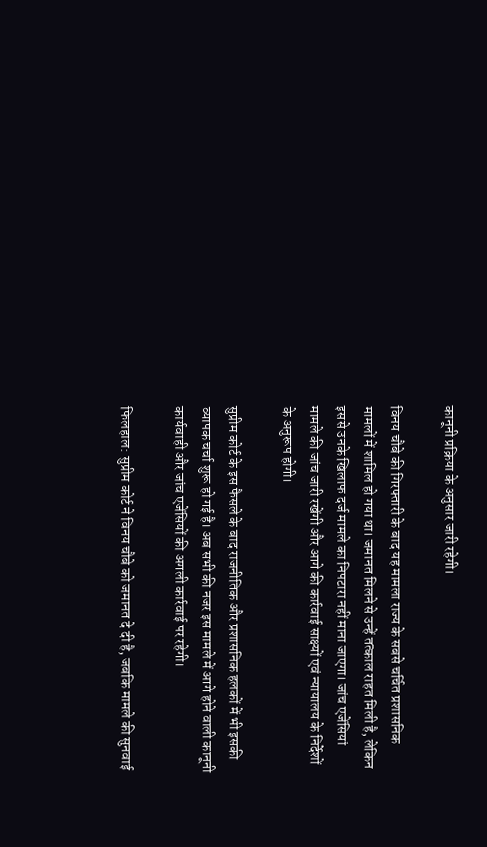कानूनी प्रक्रिया के अनुसार जारी रहेगी।

विनय चौबे की गिरफ्तारी के बाद यह मामला राज्य के सबसे चर्चित प्रशासनिक मामलों में शामिल हो गया था। जमानत मिलने से उन्हें तत्काल राहत मिली है, लेकिन इससे उनके खिलाफ दर्ज मामले का निपटारा नहीं माना जाएगा। जांच एजेंसियां मामले की जांच जारी रखेंगी और आगे की कार्रवाई साक्ष्यों एवं न्यायालय के निर्देशों के अनुरूप होगी।

सुप्रीम कोर्ट के इस फैसले के बाद राजनीतिक और प्रशासनिक हलकों में भी इसकी व्यापक चर्चा शुरू हो गई है। अब सभी की नजर इस मामले में आगे होने वाली कानूनी कार्यवाही और जांच एजेंसियों की अगली कार्रवाई पर रहेगी।

फिलहाल: सुप्रीम कोर्ट ने विनय चौबे को जमानत दे दी है, जबकि मामले की सुनवाई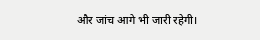और जांच आगे भी जारी रहेगी।